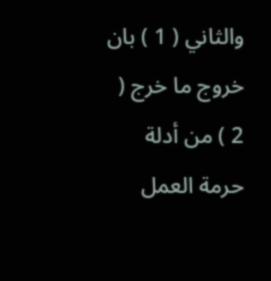والثاني ( 1 ) بان خروج ما خرج ( 2 ) من أدلة حرمة العمل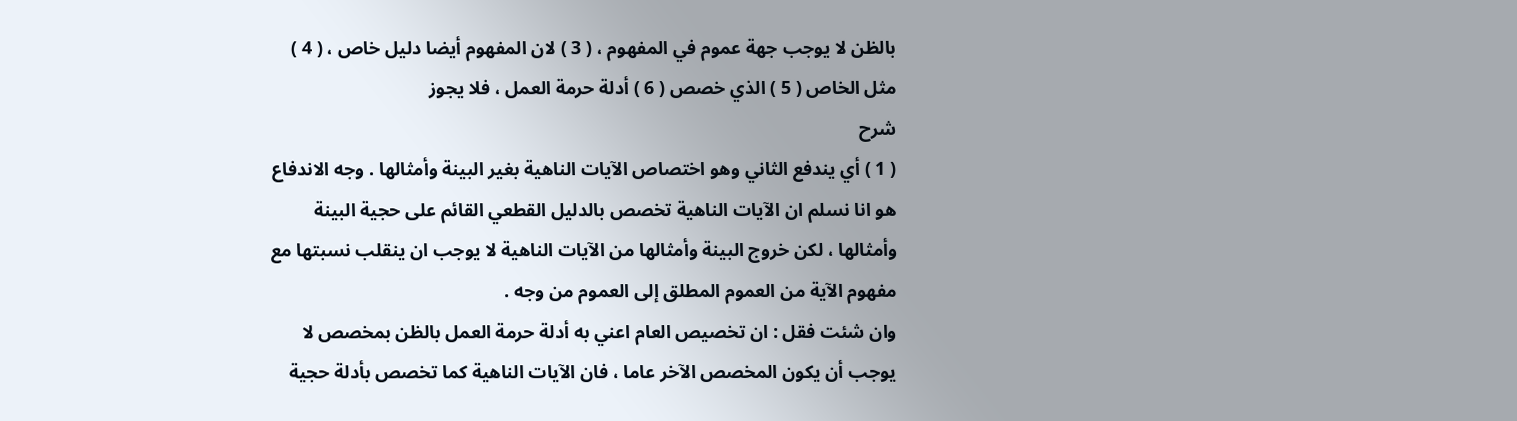بالظن لا يوجب جهة عموم في المفهوم ، ( 3 ) لان المفهوم أيضا دليل خاص ، ( 4 ) مثل الخاص ( 5 ) الذي خصص ( 6 ) أدلة حرمة العمل ، فلا يجوز
شرح
( 1 ) أي يندفع الثاني وهو اختصاص الآيات الناهية بغير البينة وأمثالها . وجه الاندفاع هو انا نسلم ان الآيات الناهية تخصص بالدليل القطعي القائم على حجية البينة وأمثالها ، لكن خروج البينة وأمثالها من الآيات الناهية لا يوجب ان ينقلب نسبتها مع مفهوم الآية من العموم المطلق إلى العموم من وجه .
وان شئت فقل : ان تخصيص العام اعني به أدلة حرمة العمل بالظن بمخصص لا يوجب أن يكون المخصص الآخر عاما ، فان الآيات الناهية كما تخصص بأدلة حجية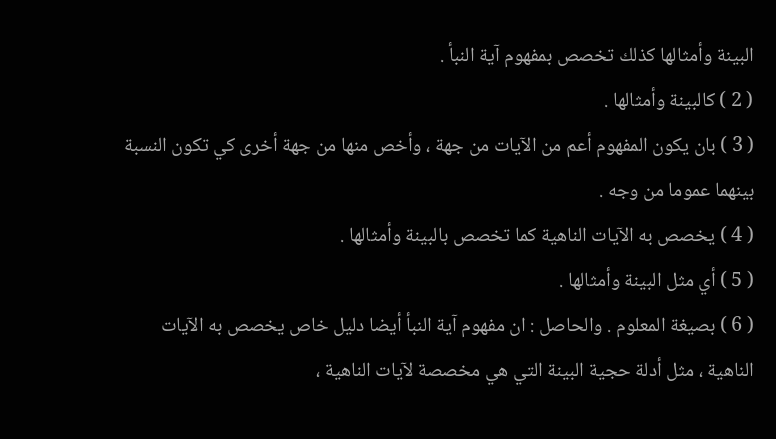البينة وأمثالها كذلك تخصص بمفهوم آية النبأ .
( 2 ) كالبينة وأمثالها .
( 3 ) بان يكون المفهوم أعم من الآيات من جهة ، وأخص منها من جهة أخرى كي تكون النسبة بينهما عموما من وجه .
( 4 ) يخصص به الآيات الناهية كما تخصص بالبينة وأمثالها .
( 5 ) أي مثل البينة وأمثالها .
( 6 ) بصيغة المعلوم . والحاصل : ان مفهوم آية النبأ أيضا دليل خاص يخصص به الآيات الناهية ، مثل أدلة حجية البينة التي هي مخصصة لآيات الناهية ،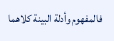فالمفهوم وأدلة البينة كلاهما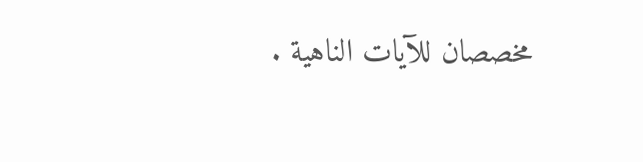مخصصان للآيات الناهية .